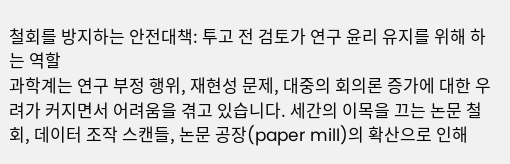철회를 방지하는 안전대책: 투고 전 검토가 연구 윤리 유지를 위해 하는 역할
과학계는 연구 부정 행위, 재현성 문제, 대중의 회의론 증가에 대한 우려가 커지면서 어려움을 겪고 있습니다. 세간의 이목을 끄는 논문 철회, 데이터 조작 스캔들, 논문 공장(paper mill)의 확산으로 인해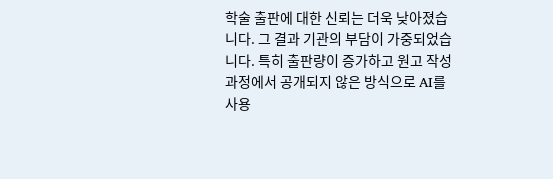학술 출판에 대한 신뢰는 더욱 낮아졌습니다. 그 결과 기관의 부담이 가중되었습니다. 특히 출판량이 증가하고 원고 작성 과정에서 공개되지 않은 방식으로 AI를 사용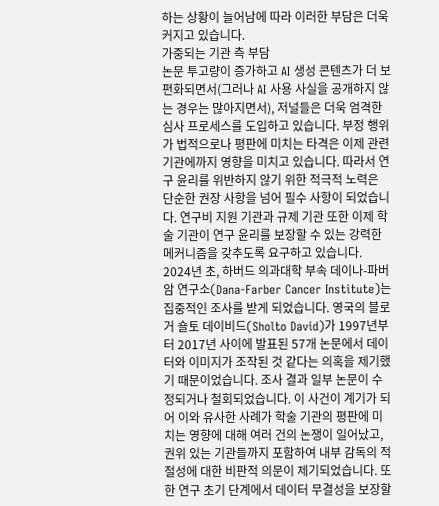하는 상황이 늘어남에 따라 이러한 부담은 더욱 커지고 있습니다.
가중되는 기관 측 부담
논문 투고량이 증가하고 AI 생성 콘텐츠가 더 보편화되면서(그러나 AI 사용 사실을 공개하지 않는 경우는 많아지면서), 저널들은 더욱 엄격한 심사 프로세스를 도입하고 있습니다. 부정 행위가 법적으로나 평판에 미치는 타격은 이제 관련 기관에까지 영향을 미치고 있습니다. 따라서 연구 윤리를 위반하지 않기 위한 적극적 노력은 단순한 권장 사항을 넘어 필수 사항이 되었습니다. 연구비 지원 기관과 규제 기관 또한 이제 학술 기관이 연구 윤리를 보장할 수 있는 강력한 메커니즘을 갖추도록 요구하고 있습니다.
2024년 초, 하버드 의과대학 부속 데이나-파버 암 연구소(Dana-Farber Cancer Institute)는 집중적인 조사를 받게 되었습니다. 영국의 블로거 숄토 데이비드(Sholto David)가 1997년부터 2017년 사이에 발표된 57개 논문에서 데이터와 이미지가 조작된 것 같다는 의혹을 제기했기 때문이었습니다. 조사 결과 일부 논문이 수정되거나 철회되었습니다. 이 사건이 계기가 되어 이와 유사한 사례가 학술 기관의 평판에 미치는 영향에 대해 여러 건의 논쟁이 일어났고, 권위 있는 기관들까지 포함하여 내부 감독의 적절성에 대한 비판적 의문이 제기되었습니다. 또한 연구 초기 단계에서 데이터 무결성을 보장할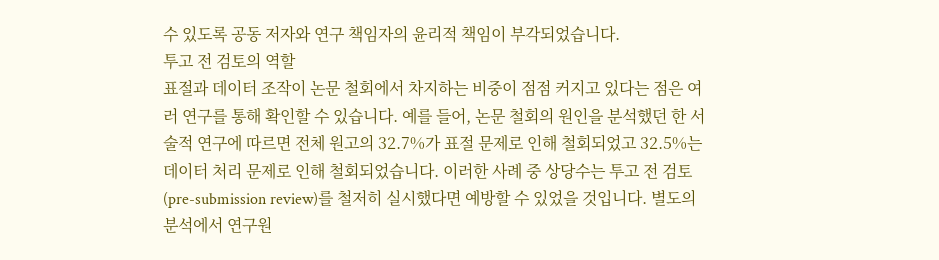수 있도록 공동 저자와 연구 책임자의 윤리적 책임이 부각되었습니다.
투고 전 검토의 역할
표절과 데이터 조작이 논문 철회에서 차지하는 비중이 점점 커지고 있다는 점은 여러 연구를 통해 확인할 수 있습니다. 예를 들어, 논문 철회의 원인을 분석했던 한 서술적 연구에 따르면 전체 원고의 32.7%가 표절 문제로 인해 철회되었고 32.5%는 데이터 처리 문제로 인해 철회되었습니다. 이러한 사례 중 상당수는 투고 전 검토(pre-submission review)를 철저히 실시했다면 예방할 수 있었을 것입니다. 별도의 분석에서 연구원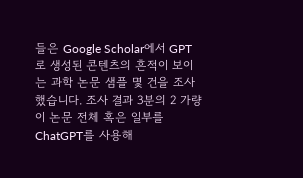들은 Google Scholar에서 GPT로 생성된 콘텐츠의 흔적이 보이는 과학 논문 샘플 몇 건을 조사했습니다. 조사 결과 3분의 2 가량이 논문 전체 혹은 일부를 ChatGPT를 사용해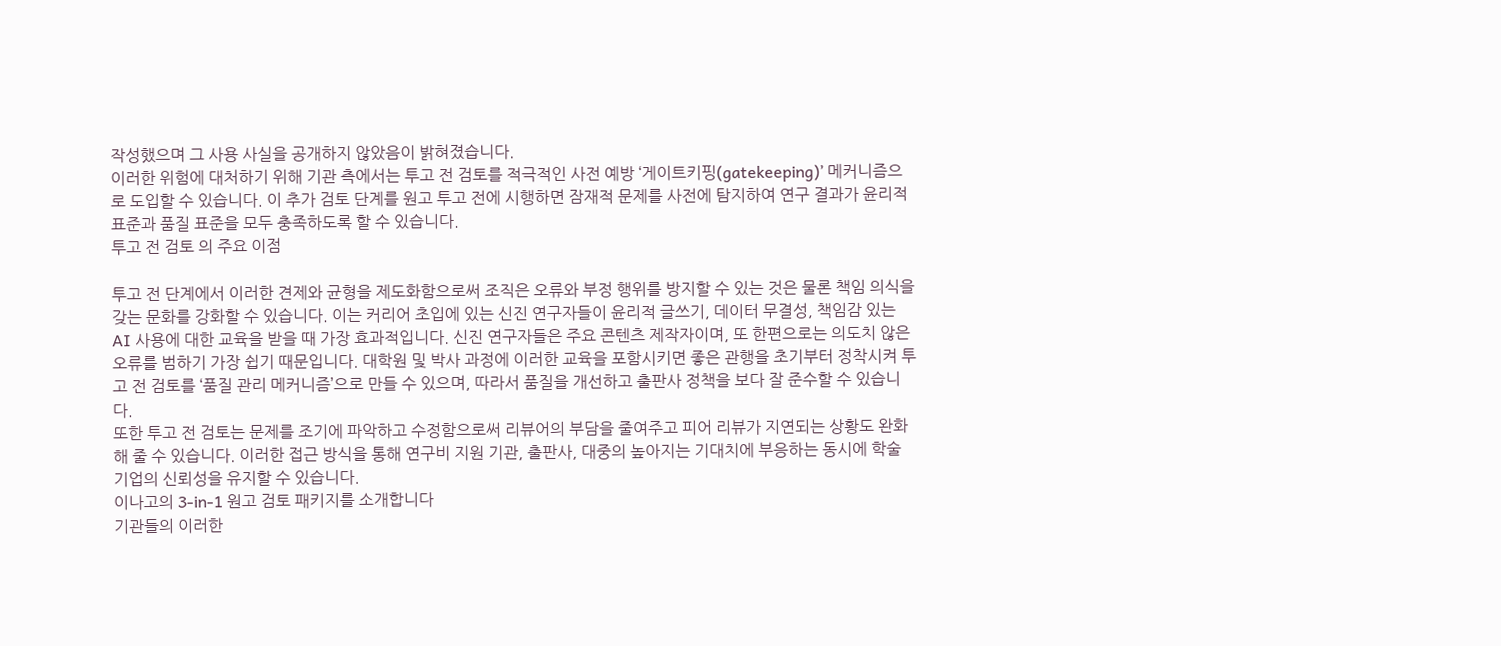작성했으며 그 사용 사실을 공개하지 않았음이 밝혀졌습니다.
이러한 위험에 대처하기 위해 기관 측에서는 투고 전 검토를 적극적인 사전 예방 ‘게이트키핑(gatekeeping)’ 메커니즘으로 도입할 수 있습니다. 이 추가 검토 단계를 원고 투고 전에 시행하면 잠재적 문제를 사전에 탐지하여 연구 결과가 윤리적 표준과 품질 표준을 모두 충족하도록 할 수 있습니다.
투고 전 검토 의 주요 이점

투고 전 단계에서 이러한 견제와 균형을 제도화함으로써 조직은 오류와 부정 행위를 방지할 수 있는 것은 물론 책임 의식을 갖는 문화를 강화할 수 있습니다. 이는 커리어 초입에 있는 신진 연구자들이 윤리적 글쓰기, 데이터 무결성, 책임감 있는 AI 사용에 대한 교육을 받을 때 가장 효과적입니다. 신진 연구자들은 주요 콘텐츠 제작자이며, 또 한편으로는 의도치 않은 오류를 범하기 가장 쉽기 때문입니다. 대학원 및 박사 과정에 이러한 교육을 포함시키면 좋은 관행을 초기부터 정착시켜 투고 전 검토를 ‘품질 관리 메커니즘’으로 만들 수 있으며, 따라서 품질을 개선하고 출판사 정책을 보다 잘 준수할 수 있습니다.
또한 투고 전 검토는 문제를 조기에 파악하고 수정함으로써 리뷰어의 부담을 줄여주고 피어 리뷰가 지연되는 상황도 완화해 줄 수 있습니다. 이러한 접근 방식을 통해 연구비 지원 기관, 출판사, 대중의 높아지는 기대치에 부응하는 동시에 학술 기업의 신뢰성을 유지할 수 있습니다.
이나고의 3-in-1 원고 검토 패키지를 소개합니다
기관들의 이러한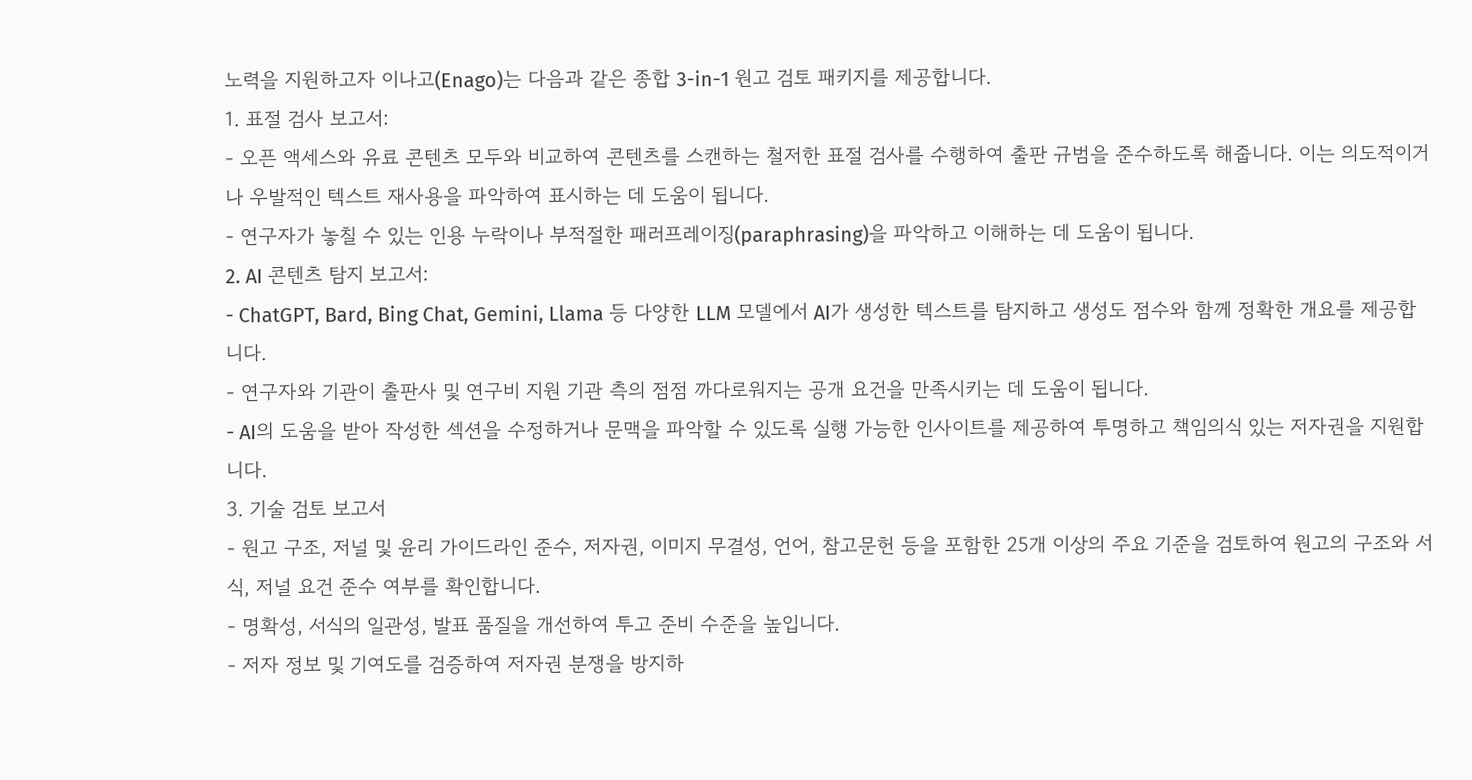노력을 지원하고자 이나고(Enago)는 다음과 같은 종합 3-in-1 원고 검토 패키지를 제공합니다.
1. 표절 검사 보고서:
- 오픈 액세스와 유료 콘텐츠 모두와 비교하여 콘텐츠를 스캔하는 철저한 표절 검사를 수행하여 출판 규범을 준수하도록 해줍니다. 이는 의도적이거나 우발적인 텍스트 재사용을 파악하여 표시하는 데 도움이 됩니다.
- 연구자가 놓칠 수 있는 인용 누락이나 부적절한 패러프레이징(paraphrasing)을 파악하고 이해하는 데 도움이 됩니다.
2. AI 콘텐츠 탐지 보고서:
- ChatGPT, Bard, Bing Chat, Gemini, Llama 등 다양한 LLM 모델에서 AI가 생성한 텍스트를 탐지하고 생성도 점수와 함께 정확한 개요를 제공합니다.
- 연구자와 기관이 출판사 및 연구비 지원 기관 측의 점점 까다로워지는 공개 요건을 만족시키는 데 도움이 됩니다.
- AI의 도움을 받아 작성한 섹션을 수정하거나 문맥을 파악할 수 있도록 실행 가능한 인사이트를 제공하여 투명하고 책임의식 있는 저자권을 지원합니다.
3. 기술 검토 보고서
- 원고 구조, 저널 및 윤리 가이드라인 준수, 저자권, 이미지 무결성, 언어, 참고문헌 등을 포함한 25개 이상의 주요 기준을 검토하여 원고의 구조와 서식, 저널 요건 준수 여부를 확인합니다.
- 명확성, 서식의 일관성, 발표 품질을 개선하여 투고 준비 수준을 높입니다.
- 저자 정보 및 기여도를 검증하여 저자권 분쟁을 방지하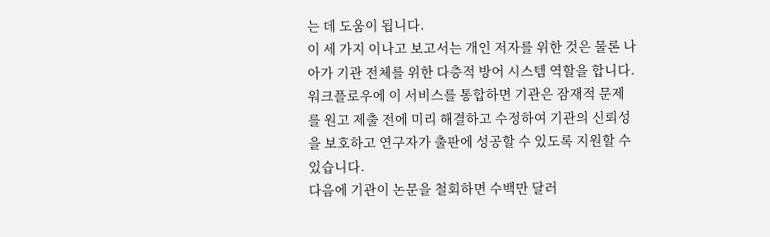는 데 도움이 됩니다.
이 세 가지 이나고 보고서는 개인 저자를 위한 것은 물론 나아가 기관 전체를 위한 다층적 방어 시스템 역할을 합니다. 워크플로우에 이 서비스를 통합하면 기관은 잠재적 문제를 원고 제출 전에 미리 해결하고 수정하여 기관의 신뢰성을 보호하고 연구자가 출판에 성공할 수 있도록 지원할 수 있습니다.
다음에 기관이 논문을 철회하면 수백만 달러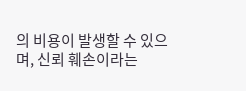의 비용이 발생할 수 있으며, 신뢰 훼손이라는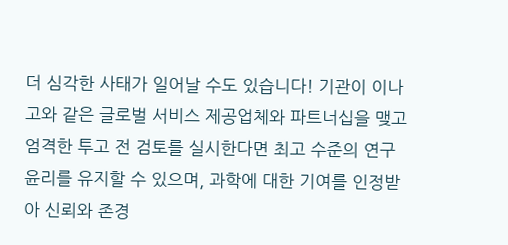더 심각한 사태가 일어날 수도 있습니다! 기관이 이나고와 같은 글로벌 서비스 제공업체와 파트너십을 맺고 엄격한 투고 전 검토를 실시한다면 최고 수준의 연구 윤리를 유지할 수 있으며, 과학에 대한 기여를 인정받아 신뢰와 존경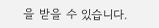을 받을 수 있습니다.